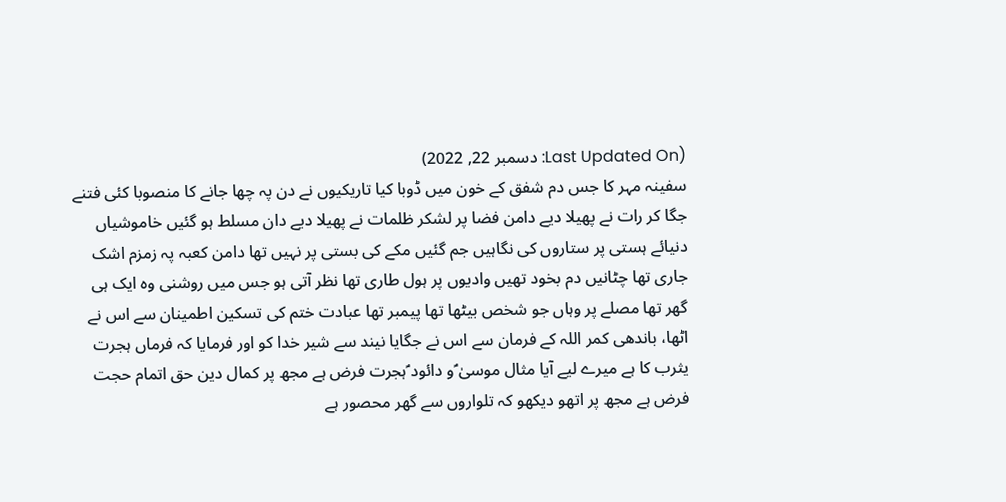(Last Updated On: دسمبر 22, 2022)
سفینہ مہر کا جس دم شفق کے خون میں ڈوبا کیا تاریکیوں نے دن پہ چھا جانے کا منصوبا کئی فتنے جگا کر رات نے پھیلا دیے دامن فضا پر لشکر ظلمات نے پھیلا دیے دان مسلط ہو گئیں خاموشیاں دنیائے ہستی پر ستاروں کی نگاہیں جم گئیں مکے کی بستی پر نہیں تھا دامن کعبہ پہ زمزم اشک جاری تھا چٹانیں دم بخود تھیں وادیوں پر ہول طاری تھا نظر آتی ہو جس میں روشنی وہ ایک ہی گھر تھا مصلے پر وہاں جو شخص بیٹھا تھا پیمبر تھا عبادت ختم کی تسکین اطمینان سے اس نے اٹھا، باندھی کمر اللہ کے فرمان سے اس نے جگایا نیند سے شیر خدا کو اور فرمایا کہ فرماں ہجرت یثرب کا ہے میرے لیے آیا مثال موسیٰ ؑو دائود ؑہجرت فرض ہے مجھ پر کمال دین حق اتمام حجت فرض ہے مجھ پر اتھو دیکھو کہ تلواروں سے گھر محصور ہے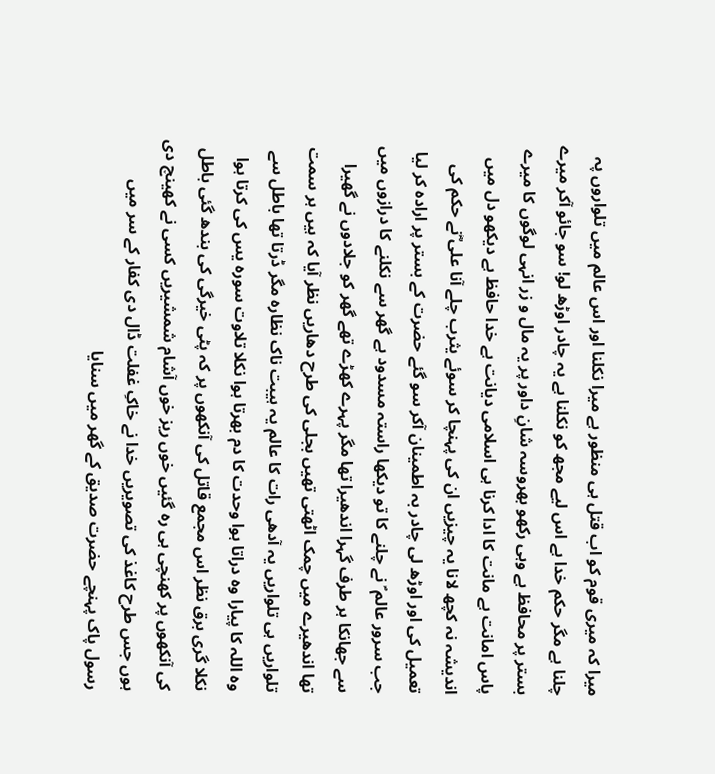میرا کہ میری قوم کو اب قتل ہی منظور ہے میرا نکلنا اور اس عالم میں تلواروں پہ چلنا ہے مگر حکم خدا ہے اس لیے مجھ کو نکلنا ہے یہ چادر اوڑھ لو! سو جائو آکر میرے بستر پر محافظ ہے وہی رکھو بھروسہ شانِ داور پر یہ مال و زر انہی لوگوں کا میرے پاس امانت ہے مانت کا ادا کرنا ہی اسلامی دیانت ہے خدا حافظ ہے دیکھو دل میں اندیشہ نہ کچھ لانا یہ چیزیں ان کی پہنچا کر سوئے یثرب چلے آنا علی ؓنے حکم کی تعمیل کی اور اوڑھ لی چادر بہ اطمینان آکر سو گئے حضرت کے بستر پر ارادہ کر لیا جب سرور عالم ؐ نے چلنے کا تو دیکھا راستہ مسدود ہے گھر سے نکلنے کا درازوں میں سے جھانکا ہر طرف گہرا اندھیرا تھا مگر پہرے کھڑے تھے گھر کو جلادوں نے گھیرا تھا اندھیرے میں چمک اٹھتی تھیں بجلی کی طرح دھاریں نظر آیا کہ ہیں ہر سمت تلواریں ہی تلواریں یہ آدھی رات کا عالم یہ ہیبت ناک نظارہ مگر ڈرتا تھا باطل سے وہ اللہ کا پیارا وہ دراتا ہوا وحدت کا دم بھرتا ہوا نکلا تلاوت سورہ یس کی کرتا ہوا نکلا گری برق نظر اس مجمع قاتل کی آنکھوں پر کہ پٹی خیرگی کی بندھ گئی باطل کی آنکھوں پر کھنچی ہی رہ گئیں خوں ریز خوں آشام شمشیریں کسی نے کھینچ دی ہوں جس طرح کاغذ کی تصویریں خدا نے خاکِ غفلت ڈال دی کفار کے سر میں رسول پاک پہنچے حضرت صدیق کے گھر میں سنایا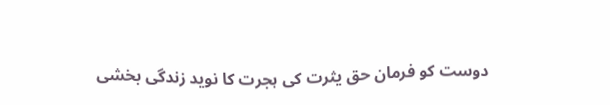دوست کو فرمان حق یثرت کی ہجرت کا نوید زندگی بخشی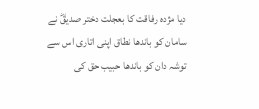دیا مژدہ رفاقت کا بعجلت دختر صدیقؓ نے سامان کو باندھا نطاق اپنی اتاری اس سے توشہ دان کو باندھا حبیب حق کی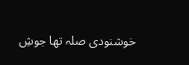خوشنودی صلہ تھا جوشِ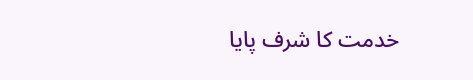خدمت کا شرف پایا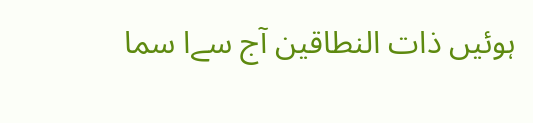ہوئیں ذات النطاقین آج سےا سما